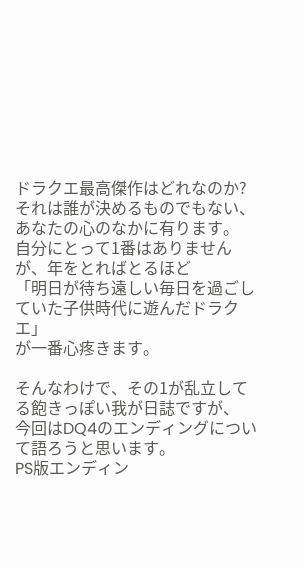ドラクエ最高傑作はどれなのか?
それは誰が決めるものでもない、あなたの心のなかに有ります。
自分にとって1番はありませんが、年をとればとるほど
「明日が待ち遠しい毎日を過ごしていた子供時代に遊んだドラクエ」
が一番心疼きます。

そんなわけで、その1が乱立してる飽きっぽい我が日誌ですが、
今回はDQ4のエンディングについて語ろうと思います。
PS版エンディン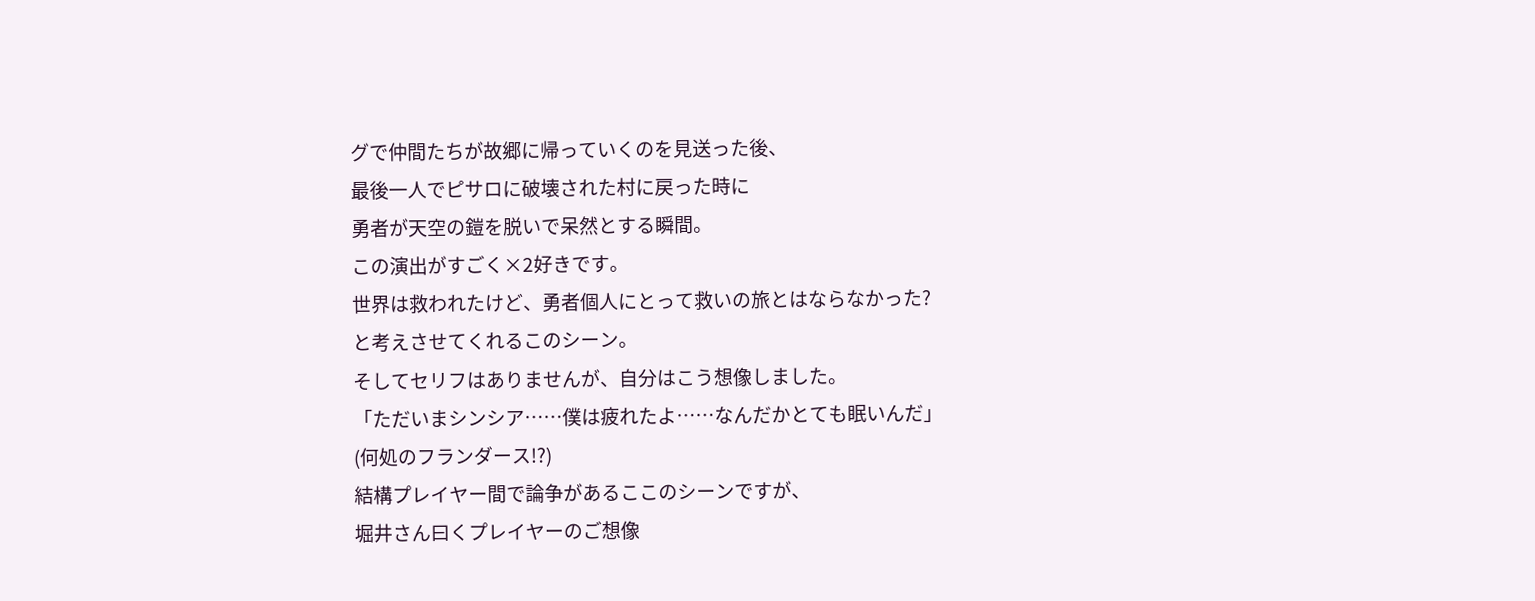グで仲間たちが故郷に帰っていくのを見送った後、
最後一人でピサロに破壊された村に戻った時に
勇者が天空の鎧を脱いで呆然とする瞬間。
この演出がすごく×2好きです。
世界は救われたけど、勇者個人にとって救いの旅とはならなかった?
と考えさせてくれるこのシーン。
そしてセリフはありませんが、自分はこう想像しました。
「ただいまシンシア……僕は疲れたよ……なんだかとても眠いんだ」
(何処のフランダース!?)
結構プレイヤー間で論争があるここのシーンですが、
堀井さん曰くプレイヤーのご想像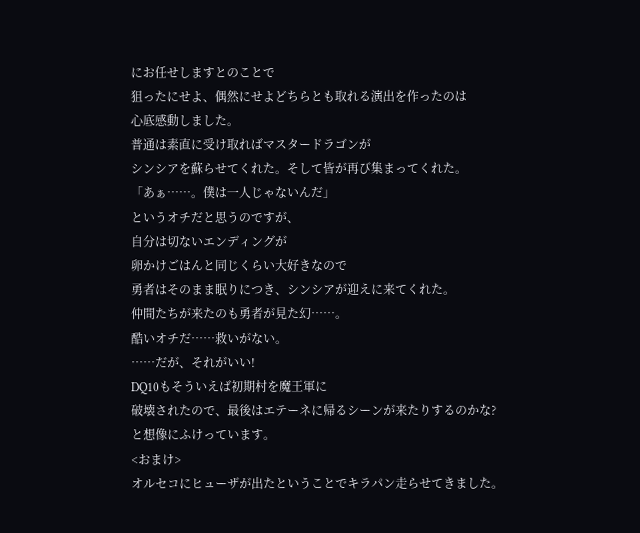にお任せしますとのことで
狙ったにせよ、偶然にせよどちらとも取れる演出を作ったのは
心底感動しました。
普通は素直に受け取ればマスタードラゴンが
シンシアを蘇らせてくれた。そして皆が再び集まってくれた。
「あぁ……。僕は一人じゃないんだ」
というオチだと思うのですが、
自分は切ないエンディングが
卵かけごはんと同じくらい大好きなので
勇者はそのまま眠りにつき、シンシアが迎えに来てくれた。
仲間たちが来たのも勇者が見た幻……。
酷いオチだ……救いがない。
……だが、それがいい!
DQ10もそういえば初期村を魔王軍に
破壊されたので、最後はエテーネに帰るシーンが来たりするのかな?
と想像にふけっています。
<おまけ>
オルセコにヒューザが出たということでキラパン走らせてきました。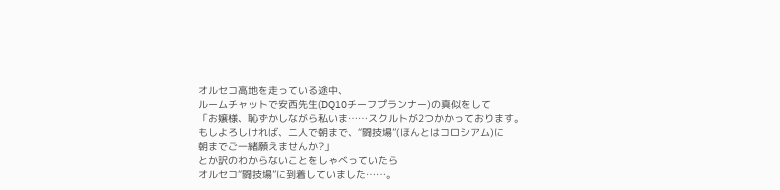オルセコ高地を走っている途中、
ルームチャットで安西先生(DQ10チーフプランナー)の真似をして
「お嬢様、恥ずかしながら私いま……スクルトが2つかかっております。
もしよろしければ、二人で朝まで、“闘技場”(ほんとはコロシアム)に
朝までご一緒願えませんか?」
とか訳のわからないことをしゃべっていたら
オルセコ“闘技場”に到着していました……。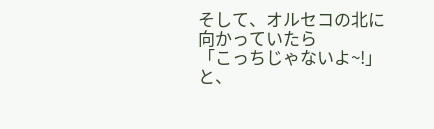そして、オルセコの北に向かっていたら
「こっちじゃないよ~!」
と、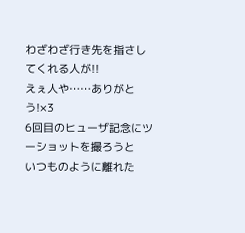わざわざ行き先を指さしてくれる人が!!
えぇ人や……ありがとう!×3
6回目のヒューザ記念にツーショットを撮ろうと
いつものように離れた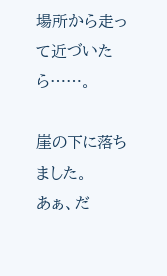場所から走って近づいたら……。

崖の下に落ちました。
あぁ、だ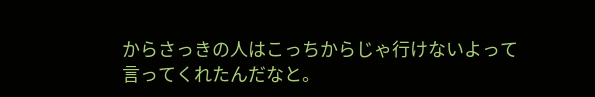からさっきの人はこっちからじゃ行けないよって
言ってくれたんだなと。